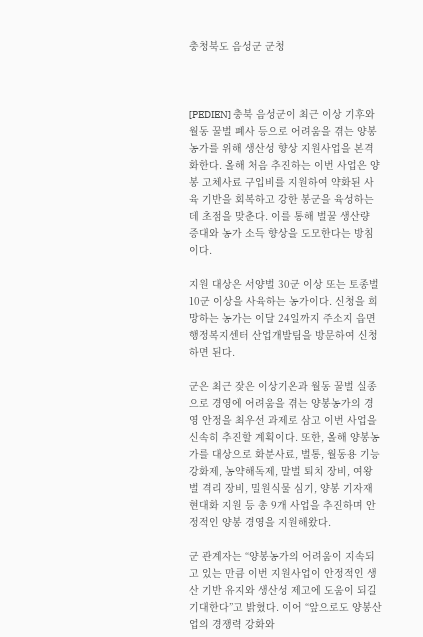충청북도 음성군 군청



[PEDIEN] 충북 음성군이 최근 이상 기후와 월동 꿀벌 폐사 등으로 어려움을 겪는 양봉농가를 위해 생산성 향상 지원사업을 본격화한다. 올해 처음 추진하는 이번 사업은 양봉 고체사료 구입비를 지원하여 약화된 사육 기반을 회복하고 강한 봉군을 육성하는 데 초점을 맞춘다. 이를 통해 벌꿀 생산량 증대와 농가 소득 향상을 도모한다는 방침이다.

지원 대상은 서양벌 30군 이상 또는 토종벌 10군 이상을 사육하는 농가이다. 신청을 희망하는 농가는 이달 24일까지 주소지 읍면 행정복지센터 산업개발팀을 방문하여 신청하면 된다.

군은 최근 잦은 이상기온과 월동 꿀벌 실종으로 경영에 어려움을 겪는 양봉농가의 경영 안정을 최우선 과제로 삼고 이번 사업을 신속히 추진할 계획이다. 또한, 올해 양봉농가를 대상으로 화분사료, 벌통, 월동용 기능강화제, 농약해독제, 말벌 퇴치 장비, 여왕벌 격리 장비, 밀원식물 심기, 양봉 기자재 현대화 지원 등 총 9개 사업을 추진하며 안정적인 양봉 경영을 지원해왔다.

군 관계자는 “양봉농가의 어려움이 지속되고 있는 만큼 이번 지원사업이 안정적인 생산 기반 유지와 생산성 제고에 도움이 되길 기대한다”고 밝혔다. 이어 “앞으로도 양봉산업의 경쟁력 강화와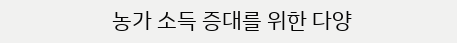농가 소득 증대를 위한 다양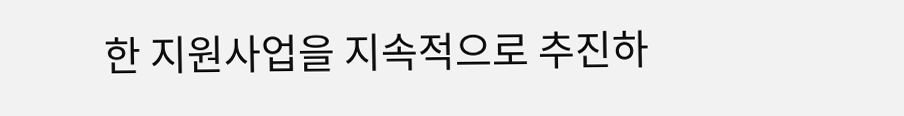한 지원사업을 지속적으로 추진하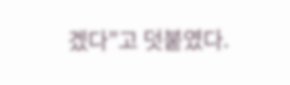겠다”고 덧붙였다.